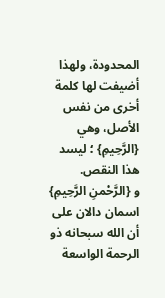المحدودة، ولهذا أضيفت لها كلمة أخرى من نفس الأصل، وهي {الرَّحِيمِ} ؛ ليسد هذا النقص.
و {الرَّحْمنِ الرَّحِيمِ} اسمان دالان على أن الله سبحانه ذو الرحمة الواسعة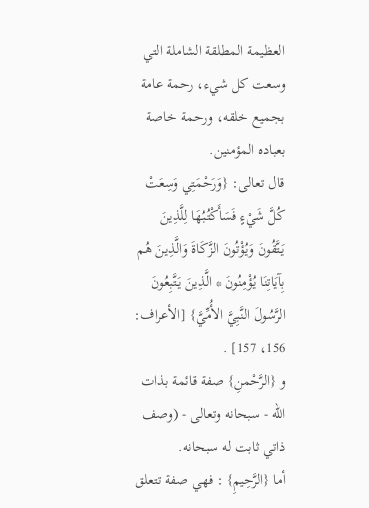العظيمة المطلقة الشاملة التي وسعت كل شيء، رحمة عامة بجميع خلقه، ورحمة خاصة بعباده المؤمنين.
قال تعالى: {وَرَحْمَتِي وَسِعَتْ كُلَّ شَيْءٍ فَسَأَكْتُبُهَا لِلَّذِينَ يَتَّقُونَ وَيُؤْتُونَ الزَّكَاةَ وَالَّذِينَ هُم بِآيَاتِنَا يُؤْمِنُونَ * الَّذِينَ يَتَّبِعُونَ الرَّسُولَ النَّبِيَّ الأُمِّيَّ} [الأعراف: 156، 157] .
و {الرَّحْمنِ} صفة قائمة بذات الله - سبحانه وتعالى - (وصف ذاتي ثابت له سبحانه.
أما {الرَّحِيمِ} : فهي صفة تتعلق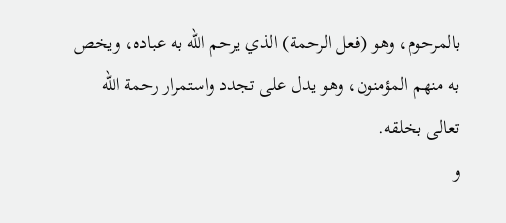بالمرحوم، وهو (فعل الرحمة) الذي يرحم الله به عباده، ويخص به منهم المؤمنون، وهو يدل على تجدد واستمرار رحمة الله تعالى بخلقه.
و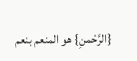{الرَّحْمنِ} هو المنعم بنعم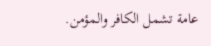عامة تشمل الكافر والمؤمن.